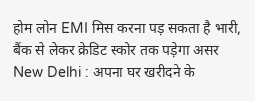होम लोन EMI मिस करना पड़ सकता है भारी, बैंक से लेकर क्रेडिट स्कोर तक पड़ेगा असर
New Delhi : अपना घर खरीदने के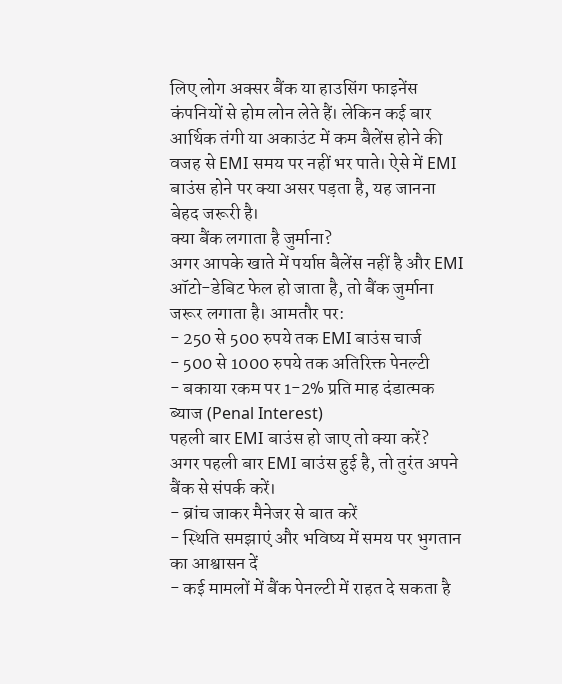लिए लोग अक्सर बैंक या हाउसिंग फाइनेंस कंपनियों से होम लोन लेते हैं। लेकिन कई बार आर्थिक तंगी या अकाउंट में कम बैलेंस होने की वजह से EMI समय पर नहीं भर पाते। ऐसे में EMI बाउंस होने पर क्या असर पड़ता है, यह जानना बेहद जरूरी है।
क्या बैंक लगाता है जुर्माना?
अगर आपके खाते में पर्याप्त बैलेंस नहीं है और EMI ऑटो-डेबिट फेल हो जाता है, तो बैंक जुर्माना जरूर लगाता है। आमतौर पर:
- 250 से 500 रुपये तक EMI बाउंस चार्ज
- 500 से 1000 रुपये तक अतिरिक्त पेनल्टी
- बकाया रकम पर 1-2% प्रति माह दंडात्मक ब्याज (Penal Interest)
पहली बार EMI बाउंस हो जाए तो क्या करें?
अगर पहली बार EMI बाउंस हुई है, तो तुरंत अपने बैंक से संपर्क करें।
- ब्रांच जाकर मैनेजर से बात करें
- स्थिति समझाएं और भविष्य में समय पर भुगतान का आश्वासन दें
- कई मामलों में बैंक पेनल्टी में राहत दे सकता है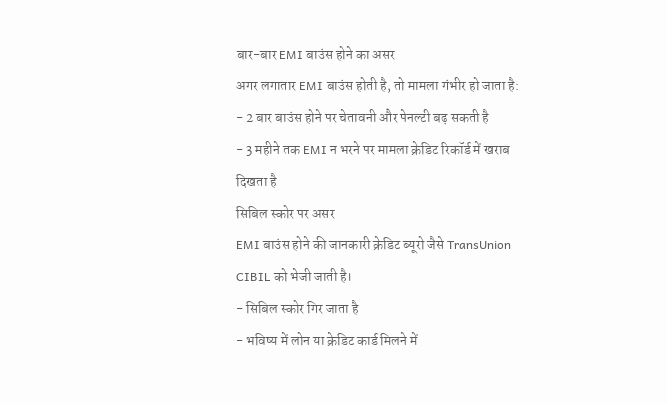बार-बार EMI बाउंस होने का असर
अगर लगातार EMI बाउंस होती है, तो मामला गंभीर हो जाता है:
- 2 बार बाउंस होने पर चेतावनी और पेनल्टी बढ़ सकती है
- 3 महीने तक EMI न भरने पर मामला क्रेडिट रिकॉर्ड में खराब दिखता है
सिबिल स्कोर पर असर
EMI बाउंस होने की जानकारी क्रेडिट ब्यूरो जैसे TransUnion CIBIL को भेजी जाती है।
- सिबिल स्कोर गिर जाता है
- भविष्य में लोन या क्रेडिट कार्ड मिलने में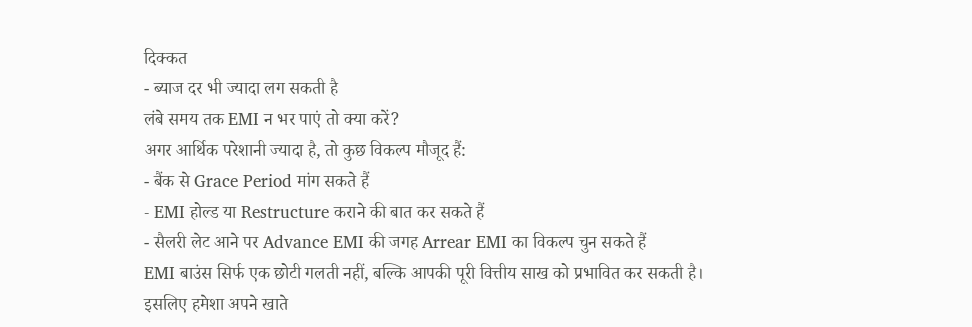दिक्कत
- ब्याज दर भी ज्यादा लग सकती है
लंबे समय तक EMI न भर पाएं तो क्या करें?
अगर आर्थिक परेशानी ज्यादा है, तो कुछ विकल्प मौजूद हैं:
- बैंक से Grace Period मांग सकते हैं
- EMI होल्ड या Restructure कराने की बात कर सकते हैं
- सैलरी लेट आने पर Advance EMI की जगह Arrear EMI का विकल्प चुन सकते हैं
EMI बाउंस सिर्फ एक छोटी गलती नहीं, बल्कि आपकी पूरी वित्तीय साख को प्रभावित कर सकती है। इसलिए हमेशा अपने खाते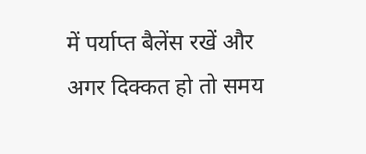में पर्याप्त बैलेंस रखें और अगर दिक्कत हो तो समय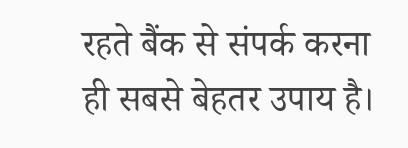रहते बैंक से संपर्क करना ही सबसे बेहतर उपाय है।